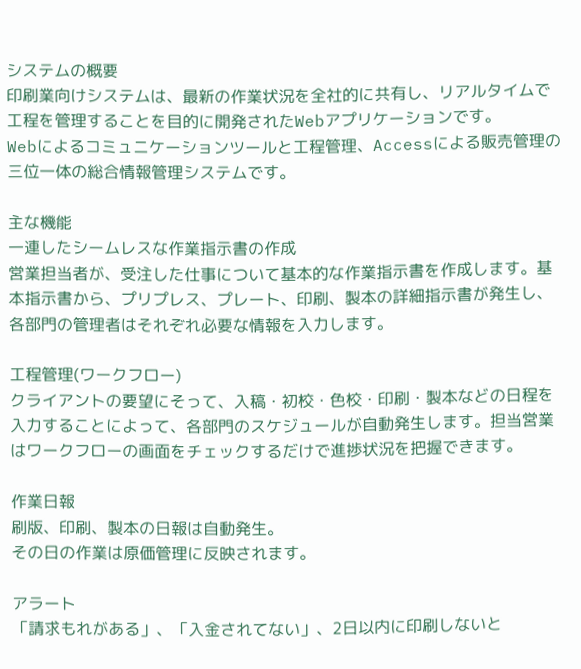システムの概要
印刷業向けシステムは、最新の作業状況を全社的に共有し、リアルタイムで工程を管理することを目的に開発されたWebアプリケーションです。
Webによるコミュニケーションツールと工程管理、Accessによる販売管理の三位一体の総合情報管理システムです。

主な機能
一連したシームレスな作業指示書の作成
営業担当者が、受注した仕事について基本的な作業指示書を作成します。基本指示書から、プリプレス、プレート、印刷、製本の詳細指示書が発生し、各部門の管理者はそれぞれ必要な情報を入力します。

工程管理(ワークフロー)
クライアントの要望にそって、入稿・初校・色校・印刷・製本などの日程を入力することによって、各部門のスケジュールが自動発生します。担当営業はワークフローの画面をチェックするだけで進捗状況を把握できます。

作業日報
刷版、印刷、製本の日報は自動発生。
その日の作業は原価管理に反映されます。

アラート
「請求もれがある」、「入金されてない」、2日以内に印刷しないと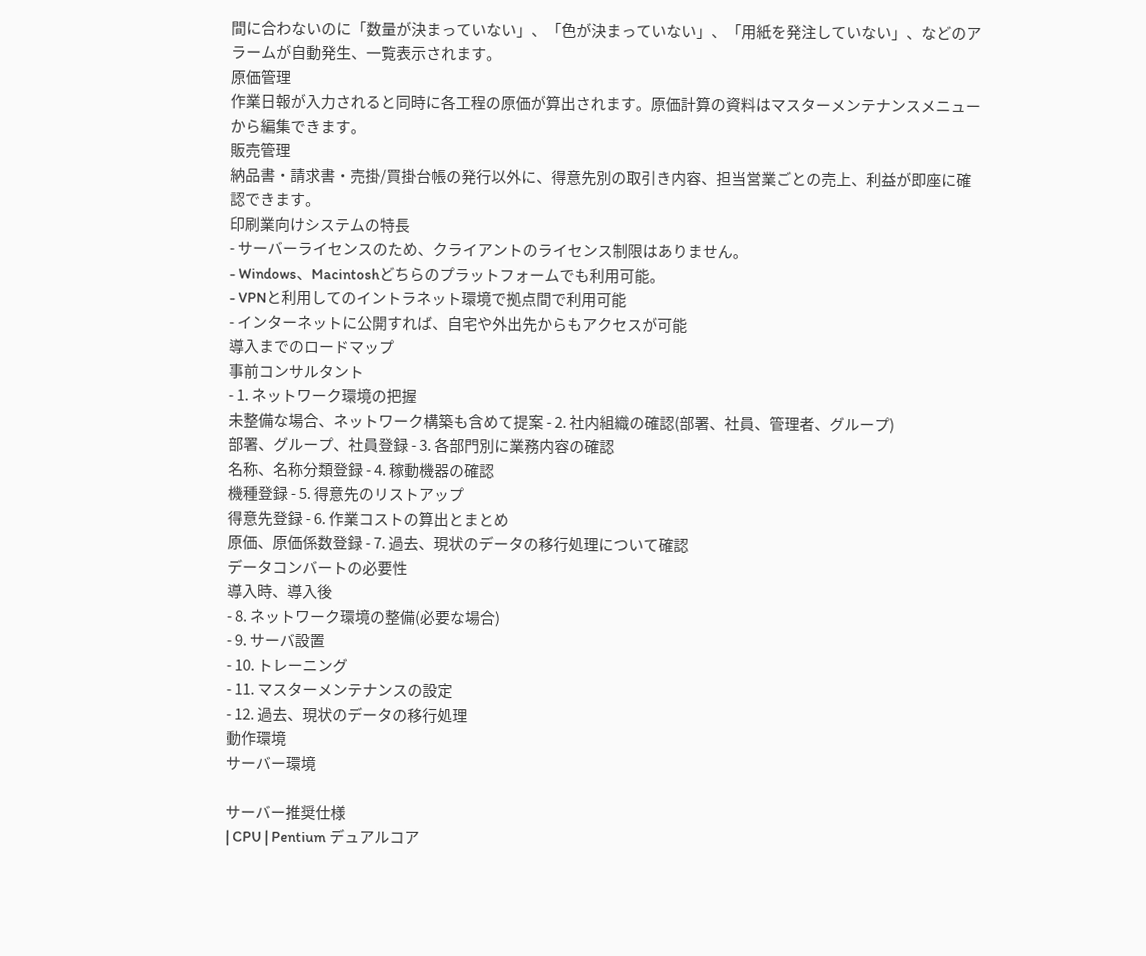間に合わないのに「数量が決まっていない」、「色が決まっていない」、「用紙を発注していない」、などのアラームが自動発生、一覧表示されます。
原価管理
作業日報が入力されると同時に各工程の原価が算出されます。原価計算の資料はマスターメンテナンスメニューから編集できます。
販売管理
納品書・請求書・売掛/買掛台帳の発行以外に、得意先別の取引き内容、担当営業ごとの売上、利益が即座に確認できます。
印刷業向けシステムの特長
- サーバーライセンスのため、クライアントのライセンス制限はありません。
- Windows、Macintoshどちらのプラットフォームでも利用可能。
- VPNと利用してのイントラネット環境で拠点間で利用可能
- インターネットに公開すれば、自宅や外出先からもアクセスが可能
導入までのロードマップ
事前コンサルタント
- 1. ネットワーク環境の把握
未整備な場合、ネットワーク構築も含めて提案 - 2. 社内組織の確認(部署、社員、管理者、グループ)
部署、グループ、社員登録 - 3. 各部門別に業務内容の確認
名称、名称分類登録 - 4. 稼動機器の確認
機種登録 - 5. 得意先のリストアップ
得意先登録 - 6. 作業コストの算出とまとめ
原価、原価係数登録 - 7. 過去、現状のデータの移行処理について確認
データコンバートの必要性
導入時、導入後
- 8. ネットワーク環境の整備(必要な場合)
- 9. サーバ設置
- 10. トレーニング
- 11. マスターメンテナンスの設定
- 12. 過去、現状のデータの移行処理
動作環境
サーバー環境

サーバー推奨仕様
| CPU | Pentium デュアルコア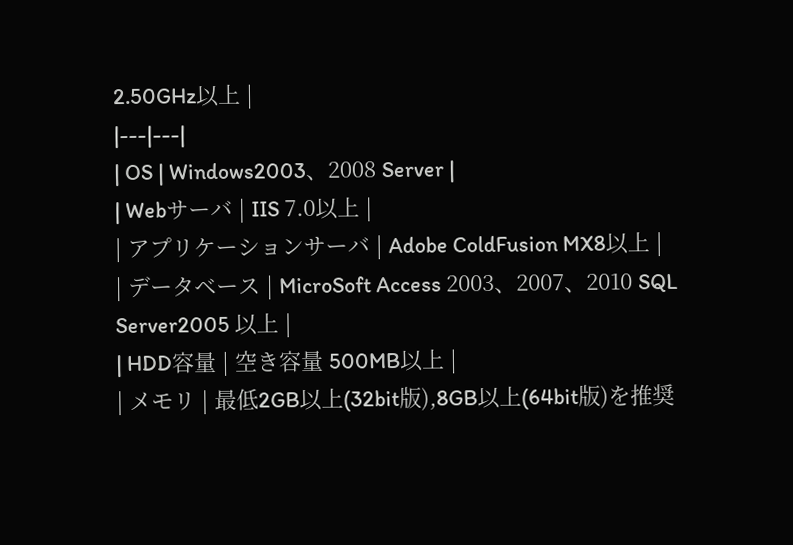2.50GHz以上 |
|---|---|
| OS | Windows2003、2008 Server |
| Webサーバ | IIS 7.0以上 |
| アプリケーションサーバ | Adobe ColdFusion MX8以上 |
| データベース | MicroSoft Access 2003、2007、2010 SQL Server2005 以上 |
| HDD容量 | 空き容量 500MB以上 |
| メモリ | 最低2GB以上(32bit版),8GB以上(64bit版)を推奨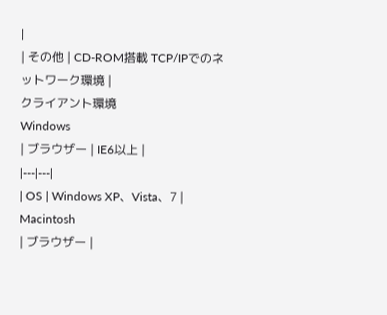|
| その他 | CD-ROM搭載 TCP/IPでのネットワーク環境 |
クライアント環境
Windows
| ブラウザー | IE6以上 |
|---|---|
| OS | Windows XP、Vista、7 |
Macintosh
| ブラウザー |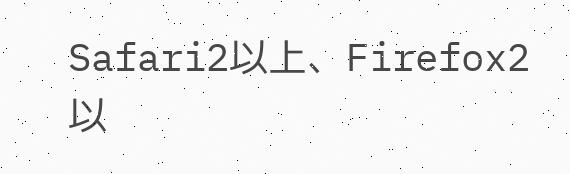Safari2以上、Firefox2以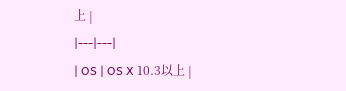上 |
|---|---|
| OS | OS X 10.3以上 |